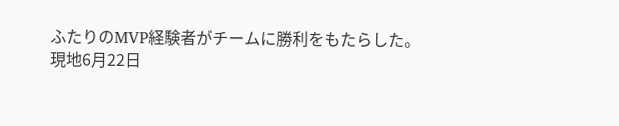ふたりのMVP経験者がチームに勝利をもたらした。
現地6月22日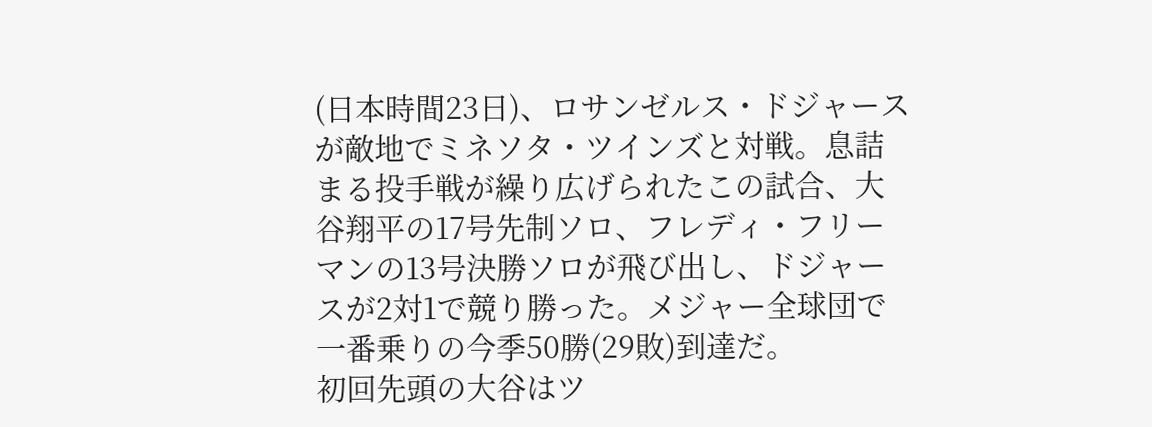(日本時間23日)、ロサンゼルス・ドジャースが敵地でミネソタ・ツインズと対戦。息詰まる投手戦が繰り広げられたこの試合、大谷翔平の17号先制ソロ、フレディ・フリーマンの13号決勝ソロが飛び出し、ドジャースが2対1で競り勝った。メジャー全球団で一番乗りの今季50勝(29敗)到達だ。
初回先頭の大谷はツ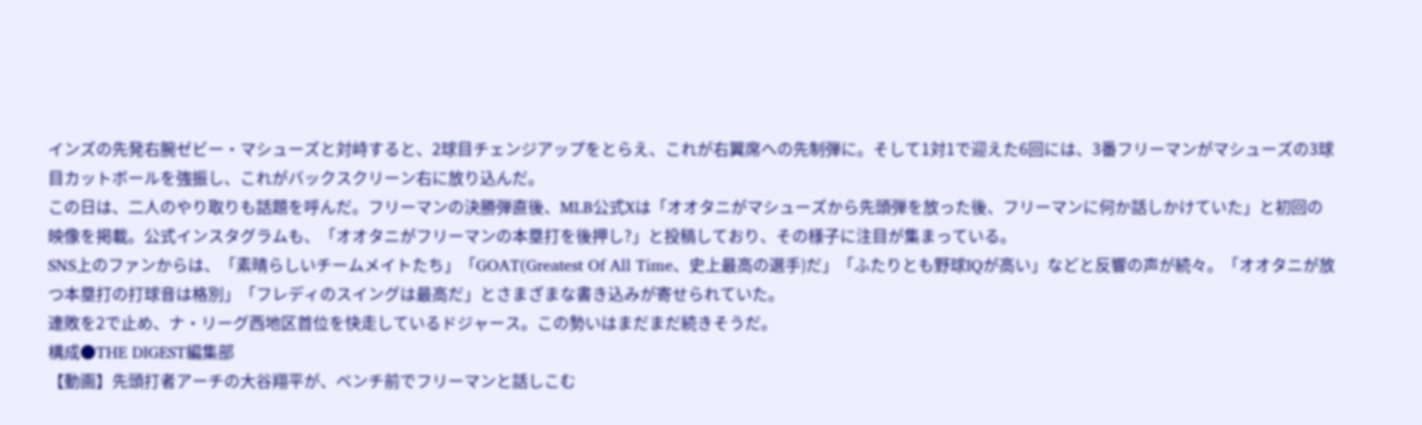インズの先発右腕ゼビー・マシューズと対峙すると、2球目チェンジアップをとらえ、これが右翼席への先制弾に。そして1対1で迎えた6回には、3番フリーマンがマシューズの3球目カットボールを強振し、これがバックスクリーン右に放り込んだ。
この日は、二人のやり取りも話題を呼んだ。フリーマンの決勝弾直後、MLB公式Xは「オオタニがマシューズから先頭弾を放った後、フリーマンに何か話しかけていた」と初回の映像を掲載。公式インスタグラムも、「オオタニがフリーマンの本塁打を後押し?」と投稿しており、その様子に注目が集まっている。
SNS上のファンからは、「素晴らしいチームメイトたち」「GOAT(Greatest Of All Time、史上最高の選手)だ」「ふたりとも野球IQが高い」などと反響の声が続々。「オオタニが放つ本塁打の打球音は格別」「フレディのスイングは最高だ」とさまざまな書き込みが寄せられていた。
連敗を2で止め、ナ・リーグ西地区首位を快走しているドジャース。この勢いはまだまだ続きそうだ。
構成●THE DIGEST編集部
【動画】先頭打者アーチの大谷翔平が、ベンチ前でフリーマンと話しこむ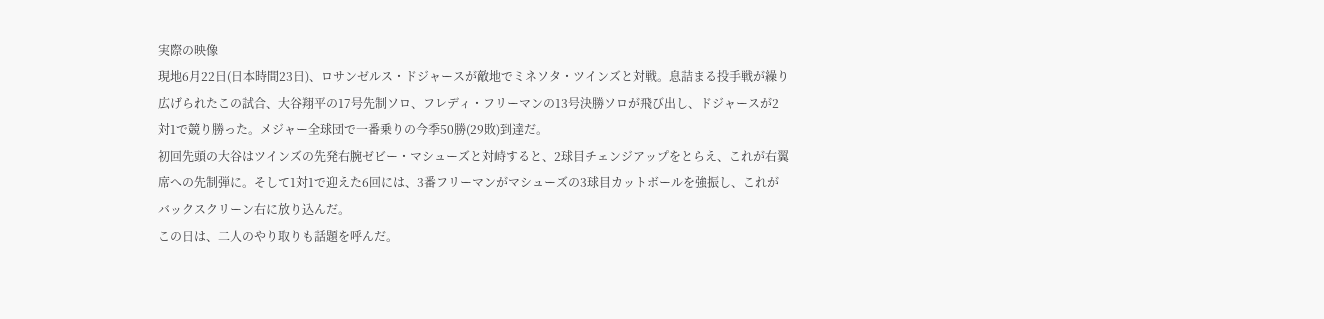実際の映像
現地6月22日(日本時間23日)、ロサンゼルス・ドジャースが敵地でミネソタ・ツインズと対戦。息詰まる投手戦が繰り広げられたこの試合、大谷翔平の17号先制ソロ、フレディ・フリーマンの13号決勝ソロが飛び出し、ドジャースが2対1で競り勝った。メジャー全球団で一番乗りの今季50勝(29敗)到達だ。
初回先頭の大谷はツインズの先発右腕ゼビー・マシューズと対峙すると、2球目チェンジアップをとらえ、これが右翼席への先制弾に。そして1対1で迎えた6回には、3番フリーマンがマシューズの3球目カットボールを強振し、これがバックスクリーン右に放り込んだ。
この日は、二人のやり取りも話題を呼んだ。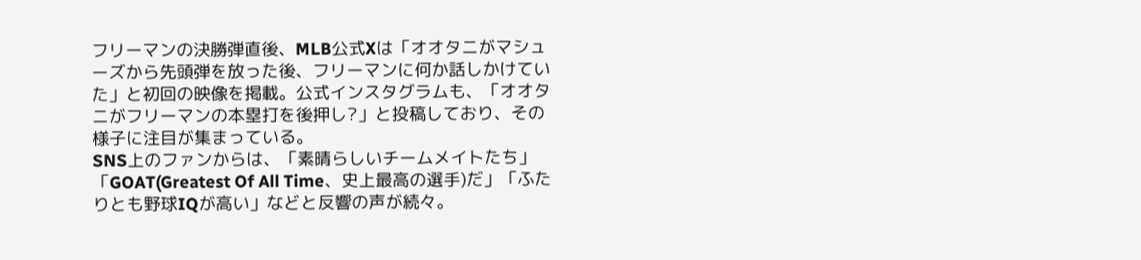フリーマンの決勝弾直後、MLB公式Xは「オオタニがマシューズから先頭弾を放った後、フリーマンに何か話しかけていた」と初回の映像を掲載。公式インスタグラムも、「オオタニがフリーマンの本塁打を後押し?」と投稿しており、その様子に注目が集まっている。
SNS上のファンからは、「素晴らしいチームメイトたち」「GOAT(Greatest Of All Time、史上最高の選手)だ」「ふたりとも野球IQが高い」などと反響の声が続々。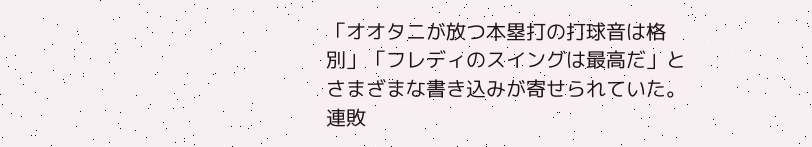「オオタニが放つ本塁打の打球音は格別」「フレディのスイングは最高だ」とさまざまな書き込みが寄せられていた。
連敗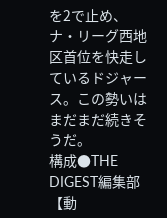を2で止め、ナ・リーグ西地区首位を快走しているドジャース。この勢いはまだまだ続きそうだ。
構成●THE DIGEST編集部
【動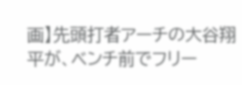画】先頭打者アーチの大谷翔平が、ベンチ前でフリー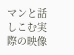マンと話しこむ実際の映像